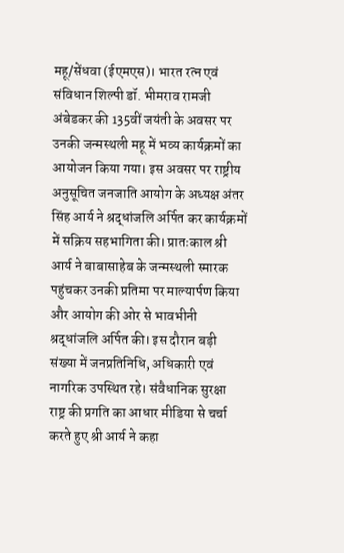महू/सेंधवा (ईएमएस)। भारत रत्न एवं संविधान शिल्पी डॉ. भीमराव रामजी अंबेडकर की 135वीं जयंती के अवसर पर उनकी जन्मस्थली महू में भव्य कार्यक्रमों का आयोजन किया गया। इस अवसर पर राष्ट्रीय अनुसूचित जनजाति आयोग के अध्यक्ष अंतर सिंह आर्य ने श्रद्धांजलि अर्पित कर कार्यक्रमों में सक्रिय सहभागिता की। प्रातःकाल श्री आर्य ने बाबासाहेब के जन्मस्थली स्मारक पहुंचकर उनकी प्रतिमा पर माल्यार्पण किया और आयोग की ओर से भावभीनी श्रद्धांजलि अर्पित की। इस दौरान बड़ी संख्या में जनप्रतिनिधि, अधिकारी एवं नागरिक उपस्थित रहे। संवैधानिक सुरक्षा राष्ट्र की प्रगति का आधार मीडिया से चर्चा करते हुए श्री आर्य ने कहा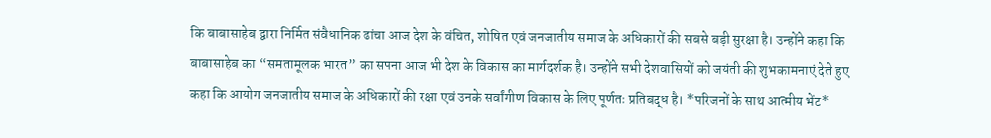कि बाबासाहेब द्वारा निर्मित संवैधानिक ढांचा आज देश के वंचित, शोषित एवं जनजातीय समाज के अधिकारों की सबसे बड़ी सुरक्षा है। उन्होंने कहा कि बाबासाहेब का “समतामूलक भारत” का सपना आज भी देश के विकास का मार्गदर्शक है। उन्होंने सभी देशवासियों को जयंती की शुभकामनाएं देते हुए कहा कि आयोग जनजातीय समाज के अधिकारों की रक्षा एवं उनके सर्वांगीण विकास के लिए पूर्णतः प्रतिबद्ध है। *परिजनों के साथ आत्मीय भेंट*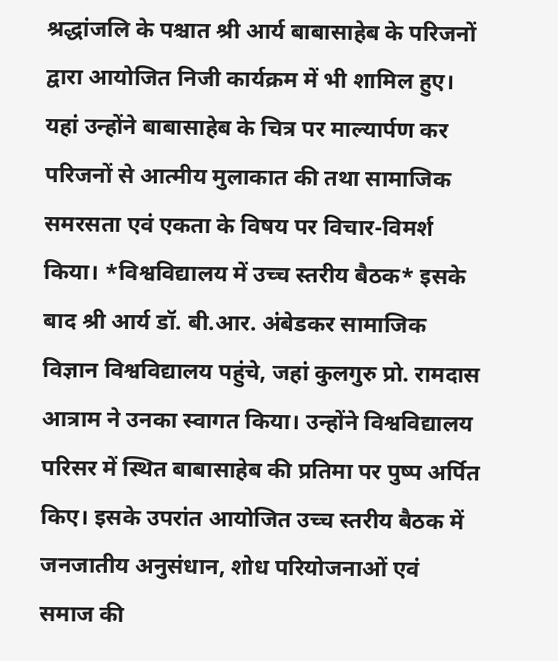श्रद्धांजलि के पश्चात श्री आर्य बाबासाहेब के परिजनों द्वारा आयोजित निजी कार्यक्रम में भी शामिल हुए। यहां उन्होंने बाबासाहेब के चित्र पर माल्यार्पण कर परिजनों से आत्मीय मुलाकात की तथा सामाजिक समरसता एवं एकता के विषय पर विचार-विमर्श किया। *विश्वविद्यालय में उच्च स्तरीय बैठक* इसके बाद श्री आर्य डॉ. बी.आर. अंबेडकर सामाजिक विज्ञान विश्वविद्यालय पहुंचे, जहां कुलगुरु प्रो. रामदास आत्राम ने उनका स्वागत किया। उन्होंने विश्वविद्यालय परिसर में स्थित बाबासाहेब की प्रतिमा पर पुष्प अर्पित किए। इसके उपरांत आयोजित उच्च स्तरीय बैठक में जनजातीय अनुसंधान, शोध परियोजनाओं एवं समाज की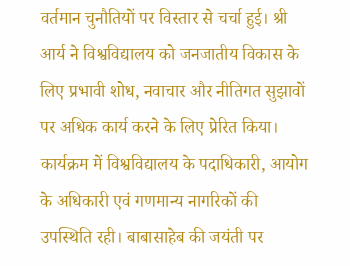वर्तमान चुनौतियों पर विस्तार से चर्चा हुई। श्री आर्य ने विश्वविद्यालय को जनजातीय विकास के लिए प्रभावी शोध, नवाचार और नीतिगत सुझावों पर अधिक कार्य करने के लिए प्रेरित किया। कार्यक्रम में विश्वविद्यालय के पदाधिकारी, आयोग के अधिकारी एवं गणमान्य नागरिकों की उपस्थिति रही। बाबासाहेब की जयंती पर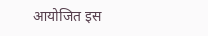आयोजित इस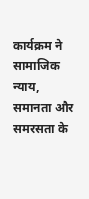कार्यक्रम ने सामाजिक न्याय, समानता और समरसता के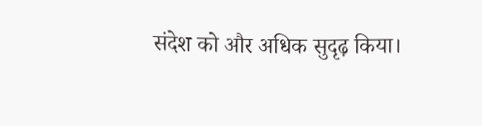संदेश को और अधिक सुदृढ़ किया।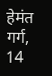हेमंत गर्ग, 14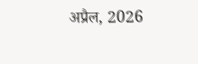अप्रैल, 2026